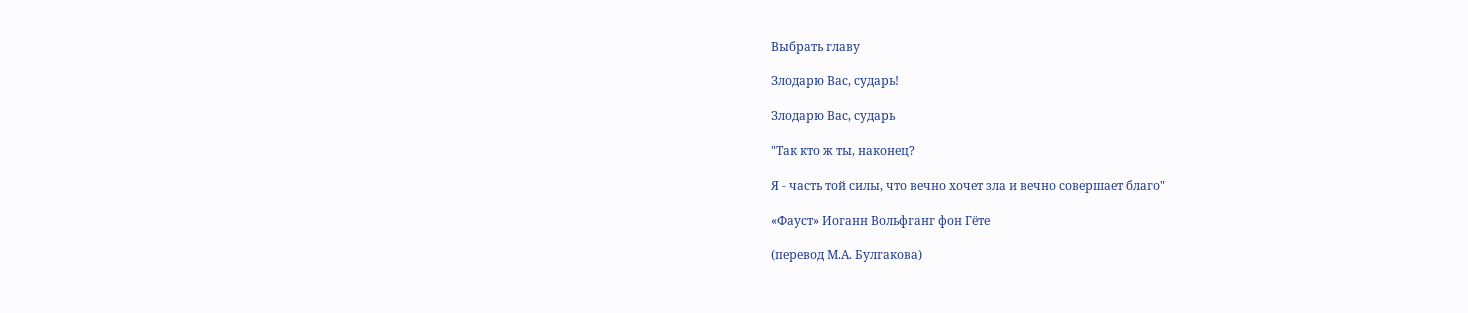Выбрать главу

Злодарю Вас, сударь!

Злодарю Вас, сударь

"Так кто ж ты, наконец?

Я - часть той силы, что вечно хочет зла и вечно совершает благо"

«Фауст» Иоганн Вольфганг фон Гёте

(перевод М.А. Булгакова)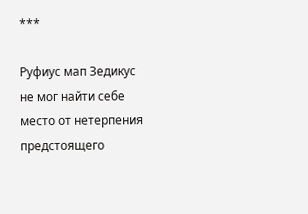***

Руфиус мап Зедикус не мог найти себе место от нетерпения предстоящего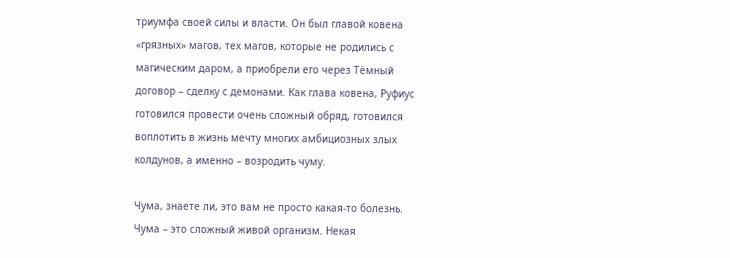триумфа своей силы и власти. Он был главой ковена «грязных» магов, тех магов, которые не родились с магическим даром, а приобрели его через Тёмный договор – сделку с демонами. Как глава ковена, Руфиус готовился провести очень сложный обряд, готовился воплотить в жизнь мечту многих амбициозных злых колдунов, а именно – возродить чуму.

Чума, знаете ли, это вам не просто какая-то болезнь. Чума – это сложный живой организм. Некая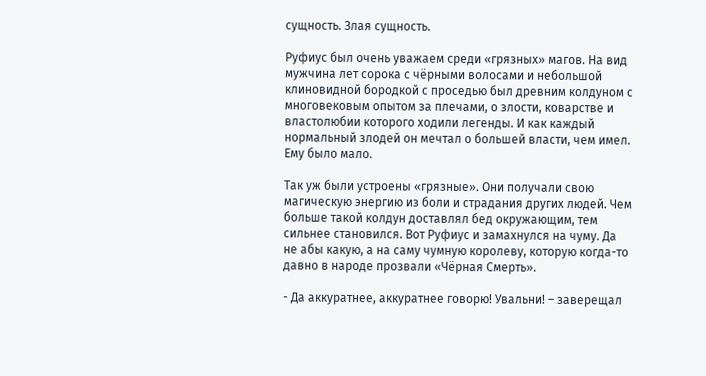сущность. Злая сущность.

Руфиус был очень уважаем среди «грязных» магов. На вид мужчина лет сорока с чёрными волосами и небольшой клиновидной бородкой с проседью был древним колдуном с многовековым опытом за плечами, о злости, коварстве и властолюбии которого ходили легенды. И как каждый нормальный злодей он мечтал о большей власти, чем имел. Ему было мало.

Так уж были устроены «грязные». Они получали свою магическую энергию из боли и страдания других людей. Чем больше такой колдун доставлял бед окружающим, тем сильнее становился. Вот Руфиус и замахнулся на чуму. Да не абы какую, а на саму чумную королеву, которую когда-то давно в народе прозвали «Чёрная Смерть».

- Да аккуратнее, аккуратнее говорю! Увальни! – заверещал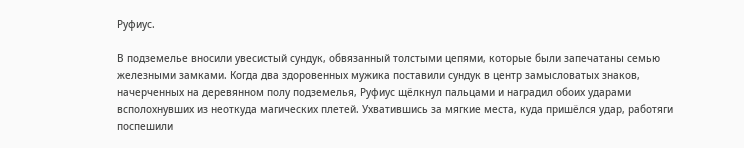Руфиус.

В подземелье вносили увесистый сундук, обвязанный толстыми цепями, которые были запечатаны семью железными замками. Когда два здоровенных мужика поставили сундук в центр замысловатых знаков, начерченных на деревянном полу подземелья, Руфиус щёлкнул пальцами и наградил обоих ударами всполохнувших из неоткуда магических плетей. Ухватившись за мягкие места, куда пришёлся удар, работяги поспешили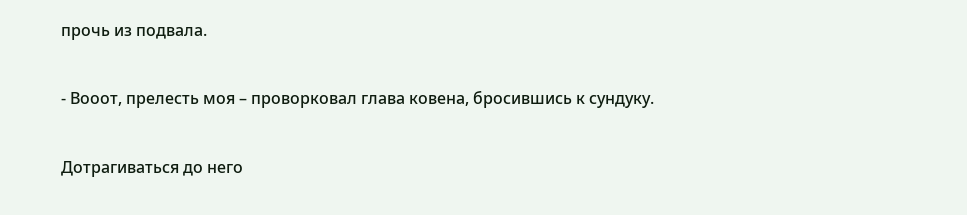прочь из подвала.

- Вооот, прелесть моя – проворковал глава ковена, бросившись к сундуку.

Дотрагиваться до него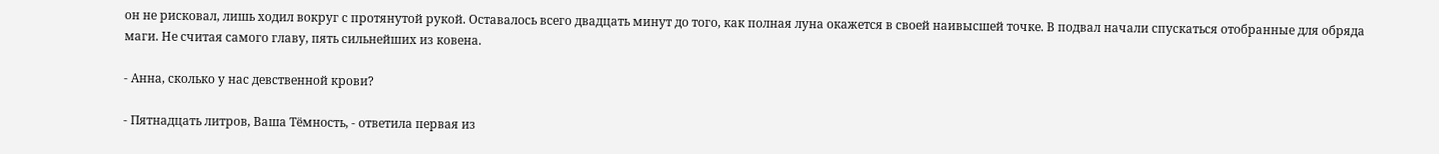он не рисковал, лишь ходил вокруг с протянутой рукой. Оставалось всего двадцать минут до того, как полная луна окажется в своей наивысшей точке. В подвал начали спускаться отобранные для обряда маги. Не считая самого главу, пять сильнейших из ковена.

- Анна, сколько у нас девственной крови?

- Пятнадцать литров, Ваша Тёмность, - ответила первая из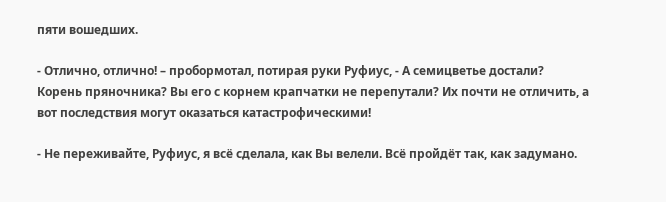пяти вошедших.

- Отлично, отлично! – пробормотал, потирая руки Руфиус, - А семицветье достали? Корень пряночника? Вы его с корнем крапчатки не перепутали? Их почти не отличить, а вот последствия могут оказаться катастрофическими!

- Не переживайте, Руфиус, я всё сделала, как Вы велели. Всё пройдёт так, как задумано.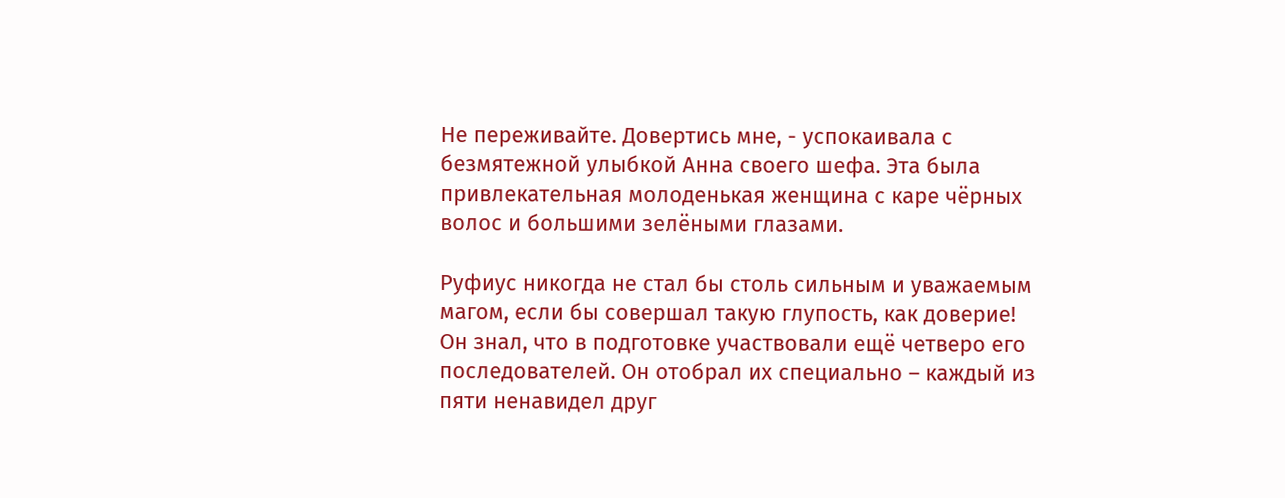Не переживайте. Довертись мне, - успокаивала с безмятежной улыбкой Анна своего шефа. Эта была привлекательная молоденькая женщина с каре чёрных волос и большими зелёными глазами.

Руфиус никогда не стал бы столь сильным и уважаемым магом, если бы совершал такую глупость, как доверие! Он знал, что в подготовке участвовали ещё четверо его последователей. Он отобрал их специально – каждый из пяти ненавидел друг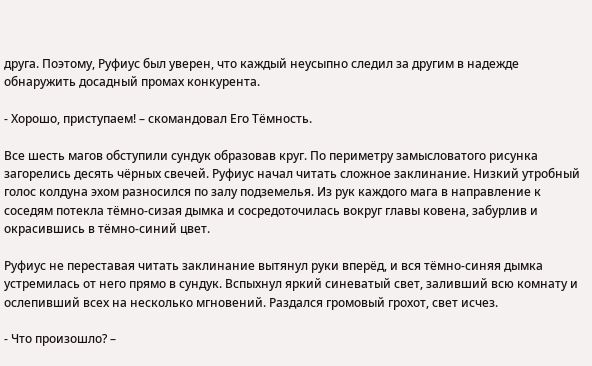друга. Поэтому, Руфиус был уверен, что каждый неусыпно следил за другим в надежде обнаружить досадный промах конкурента.

- Хорошо, приступаем! – скомандовал Его Тёмность.

Все шесть магов обступили сундук образовав круг. По периметру замысловатого рисунка загорелись десять чёрных свечей. Руфиус начал читать сложное заклинание. Низкий утробный голос колдуна эхом разносился по залу подземелья. Из рук каждого мага в направление к соседям потекла тёмно-сизая дымка и сосредоточилась вокруг главы ковена, забурлив и окрасившись в тёмно-синий цвет.

Руфиус не переставая читать заклинание вытянул руки вперёд, и вся тёмно-синяя дымка устремилась от него прямо в сундук. Вспыхнул яркий синеватый свет, заливший всю комнату и ослепивший всех на несколько мгновений. Раздался громовый грохот, свет исчез.

- Что произошло? –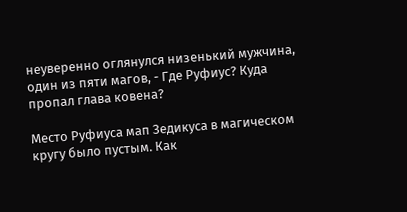неуверенно оглянулся низенький мужчина, один из пяти магов, - Где Руфиус? Куда пропал глава ковена?

Место Руфиуса мап Зедикуса в магическом кругу было пустым. Как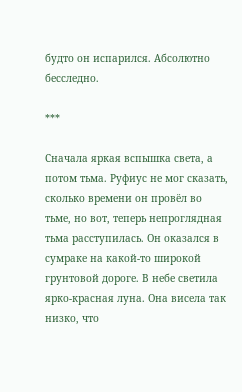будто он испарился. Абсолютно бесследно.

***

Сначала яркая вспышка света, а потом тьма. Руфиус не мог сказать, сколько времени он провёл во тьме, но вот, теперь непроглядная тьма расступилась. Он оказался в сумраке на какой-то широкой грунтовой дороге. В небе светила ярко-красная луна. Она висела так низко, что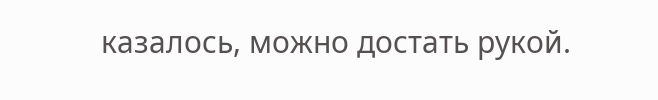казалось, можно достать рукой.